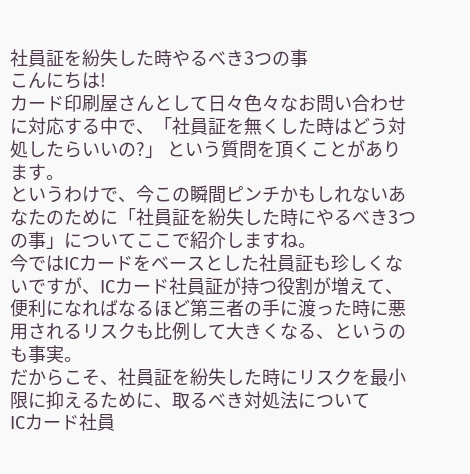社員証を紛失した時やるべき3つの事
こんにちは!
カード印刷屋さんとして日々色々なお問い合わせに対応する中で、「社員証を無くした時はどう対処したらいいの?」 という質問を頂くことがあります。
というわけで、今この瞬間ピンチかもしれないあなたのために「社員証を紛失した時にやるべき3つの事」についてここで紹介しますね。
今ではICカードをベースとした社員証も珍しくないですが、ICカード社員証が持つ役割が増えて、便利になればなるほど第三者の手に渡った時に悪用されるリスクも比例して大きくなる、というのも事実。
だからこそ、社員証を紛失した時にリスクを最小限に抑えるために、取るべき対処法について
ICカード社員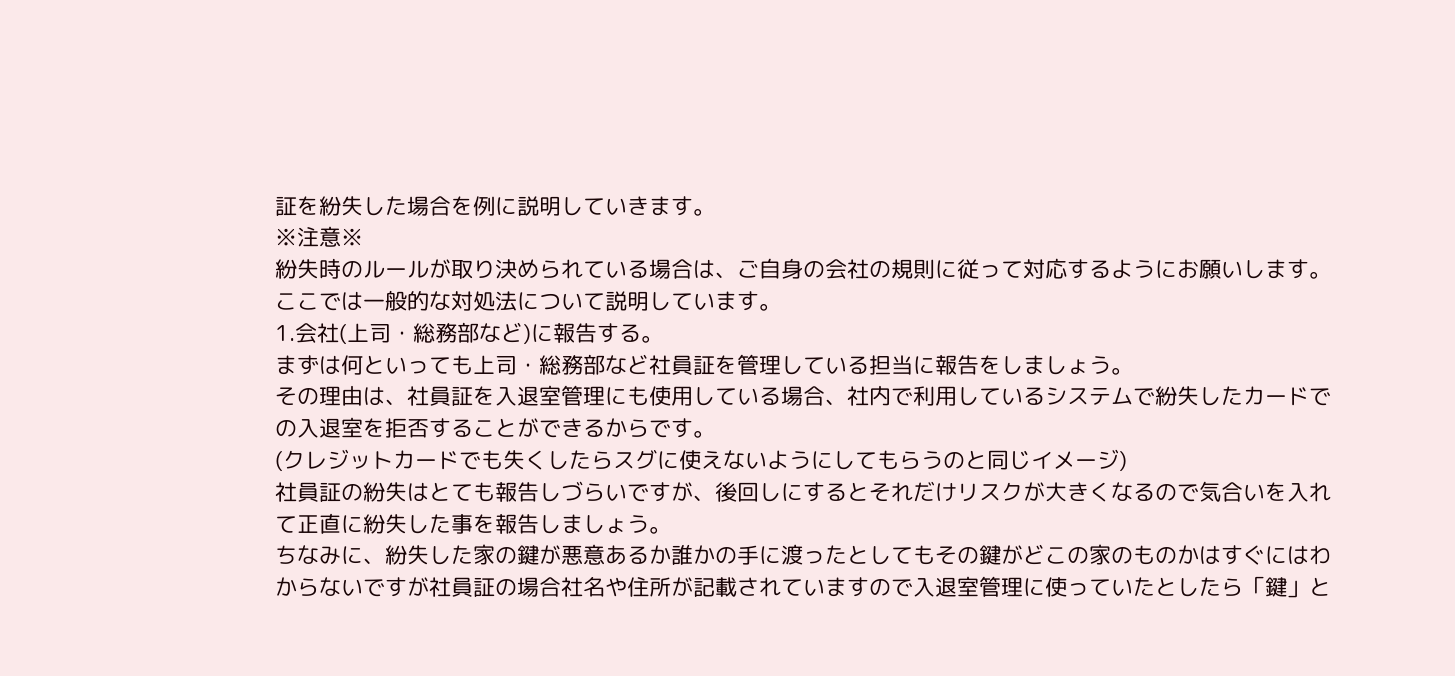証を紛失した場合を例に説明していきます。
※注意※
紛失時のルールが取り決められている場合は、ご自身の会社の規則に従って対応するようにお願いします。
ここでは一般的な対処法について説明しています。
1.会社(上司・総務部など)に報告する。
まずは何といっても上司・総務部など社員証を管理している担当に報告をしましょう。
その理由は、社員証を入退室管理にも使用している場合、社内で利用しているシステムで紛失したカードでの入退室を拒否することができるからです。
(クレジットカードでも失くしたらスグに使えないようにしてもらうのと同じイメージ)
社員証の紛失はとても報告しづらいですが、後回しにするとそれだけリスクが大きくなるので気合いを入れて正直に紛失した事を報告しましょう。
ちなみに、紛失した家の鍵が悪意あるか誰かの手に渡ったとしてもその鍵がどこの家のものかはすぐにはわからないですが社員証の場合社名や住所が記載されていますので入退室管理に使っていたとしたら「鍵」と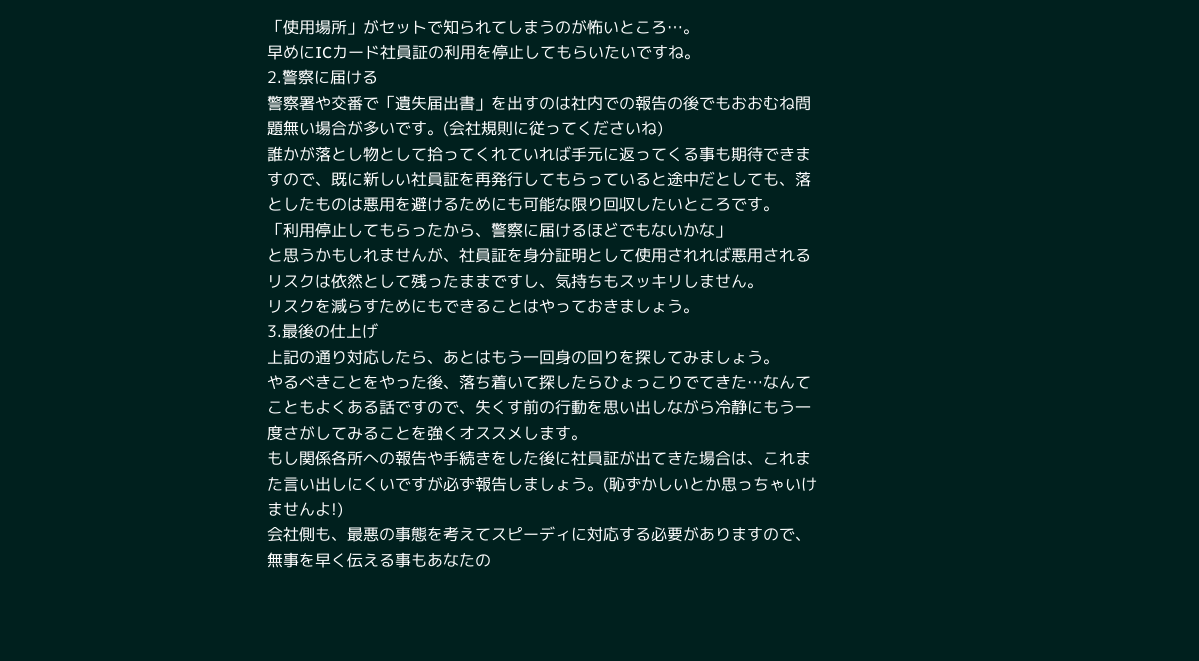「使用場所」がセットで知られてしまうのが怖いところ…。
早めにICカード社員証の利用を停止してもらいたいですね。
2.警察に届ける
警察署や交番で「遺失届出書」を出すのは社内での報告の後でもおおむね問題無い場合が多いです。(会社規則に従ってくださいね)
誰かが落とし物として拾ってくれていれば手元に返ってくる事も期待できますので、既に新しい社員証を再発行してもらっていると途中だとしても、落としたものは悪用を避けるためにも可能な限り回収したいところです。
「利用停止してもらったから、警察に届けるほどでもないかな」
と思うかもしれませんが、社員証を身分証明として使用されれば悪用されるリスクは依然として残ったままですし、気持ちもスッキリしません。
リスクを減らすためにもできることはやっておきましょう。
3.最後の仕上げ
上記の通り対応したら、あとはもう一回身の回りを探してみましょう。
やるべきことをやった後、落ち着いて探したらひょっこりでてきた…なんてこともよくある話ですので、失くす前の行動を思い出しながら冷静にもう一度さがしてみることを強くオススメします。
もし関係各所への報告や手続きをした後に社員証が出てきた場合は、これまた言い出しにくいですが必ず報告しましょう。(恥ずかしいとか思っちゃいけませんよ!)
会社側も、最悪の事態を考えてスピーディに対応する必要がありますので、無事を早く伝える事もあなたの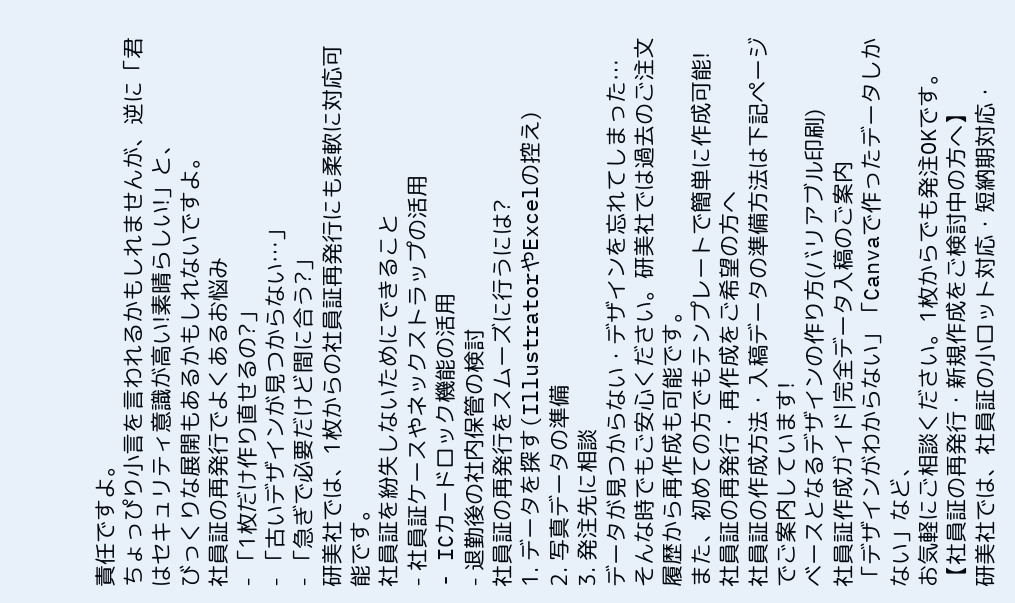責任ですよ。
ちょっぴり小言を言われるかもしれませんが、逆に「君はセキュリティ意識が高い!素晴らしい!」と、
びっくりな展開もあるかもしれないですよ。
社員証の再発行でよくあるお悩み
- 「1枚だけ作り直せるの?」
- 「古いデザインが見つからない…」
- 「急ぎで必要だけど間に合う?」
研美社では、1枚からの社員証再発行にも柔軟に対応可能です。
社員証を紛失しないためにできること
- 社員証ケースやネックストラップの活用
- ICカードロック機能の活用
- 退勤後の社内保管の検討
社員証の再発行をスムーズに行うには?
1. データを探す(IllustratorやExcelの控え)
2. 写真データの準備
3. 発注先に相談
データが見つからない・デザインを忘れてしまった…
そんな時でもご安心ください。研美社では過去のご注文履歴から再作成も可能です。
また、初めての方でもテンプレートで簡単に作成可能!
社員証の再発行・再作成をご希望の方へ
社員証の作成方法・入稿データの準備方法は下記ページでご案内しています!
ベースとなるデザインの作り方(バリアブル印刷)
社員証作成ガイド|完全データ入稿のご案内
「デザインがわからない」「Canvaで作ったデータしかない」など、
お気軽にご相談ください。1枚からでも発注OKです。
【社員証の再発行・新規作成をご検討中の方へ】
研美社では、社員証の小ロット対応・短納期対応・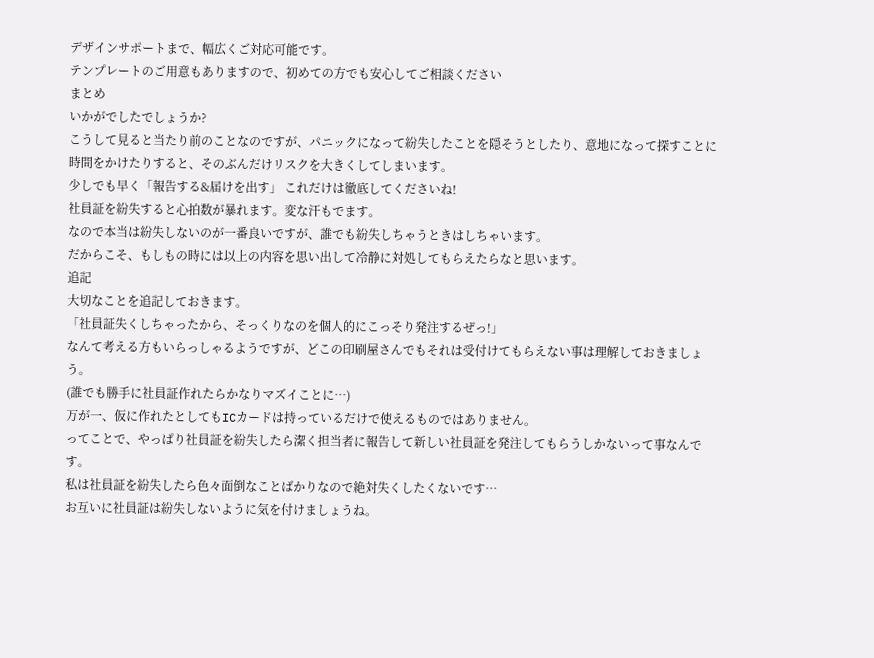デザインサポートまで、幅広くご対応可能です。
テンプレートのご用意もありますので、初めての方でも安心してご相談ください
まとめ
いかがでしたでしょうか?
こうして見ると当たり前のことなのですが、パニックになって紛失したことを隠そうとしたり、意地になって探すことに時間をかけたりすると、そのぶんだけリスクを大きくしてしまいます。
少しでも早く「報告する&届けを出す」 これだけは徹底してくださいね!
社員証を紛失すると心拍数が暴れます。変な汗もでます。
なので本当は紛失しないのが一番良いですが、誰でも紛失しちゃうときはしちゃいます。
だからこそ、もしもの時には以上の内容を思い出して冷静に対処してもらえたらなと思います。
追記
大切なことを追記しておきます。
「社員証失くしちゃったから、そっくりなのを個人的にこっそり発注するぜっ!」
なんて考える方もいらっしゃるようですが、どこの印刷屋さんでもそれは受付けてもらえない事は理解しておきましょう。
(誰でも勝手に社員証作れたらかなりマズイことに…)
万が一、仮に作れたとしてもICカードは持っているだけで使えるものではありません。
ってことで、やっぱり社員証を紛失したら潔く担当者に報告して新しい社員証を発注してもらうしかないって事なんです。
私は社員証を紛失したら色々面倒なことばかりなので絶対失くしたくないです…
お互いに社員証は紛失しないように気を付けましょうね。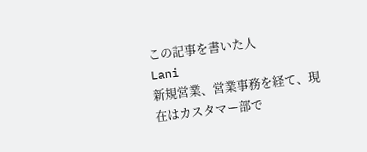この記事を書いた人
Lani
新規営業、営業事務を経て、現在はカスタマー部で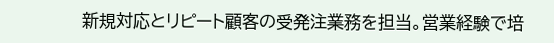新規対応とリピート顧客の受発注業務を担当。営業経験で培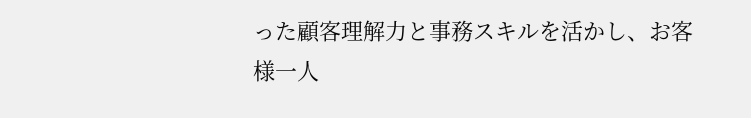った顧客理解力と事務スキルを活かし、お客様一人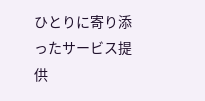ひとりに寄り添ったサービス提供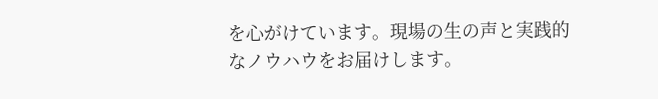を心がけています。現場の生の声と実践的なノウハウをお届けします。